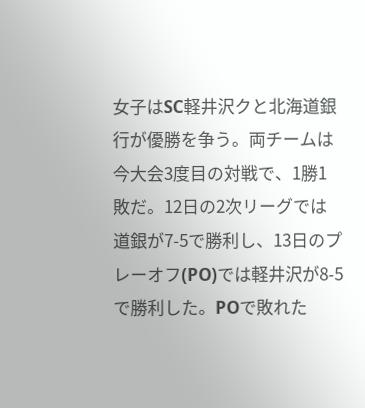女子はSC軽井沢クと北海道銀行が優勝を争う。両チームは今大会3度目の対戦で、1勝1敗だ。12日の2次リーグでは道銀が7-5で勝利し、13日のプレーオフ(PO)では軽井沢が8-5で勝利した。POで敗れた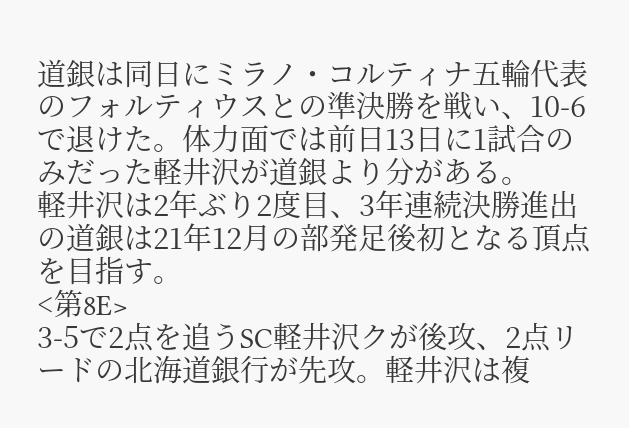道銀は同日にミラノ・コルティナ五輪代表のフォルティウスとの準決勝を戦い、10-6で退けた。体力面では前日13日に1試合のみだった軽井沢が道銀より分がある。
軽井沢は2年ぶり2度目、3年連続決勝進出の道銀は21年12月の部発足後初となる頂点を目指す。
<第8E>
3-5で2点を追うSC軽井沢クが後攻、2点リードの北海道銀行が先攻。軽井沢は複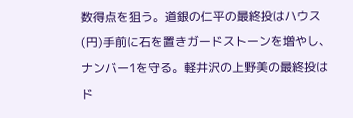数得点を狙う。道銀の仁平の最終投はハウス(円)手前に石を置きガードストーンを増やし、ナンバー1を守る。軽井沢の上野美の最終投はド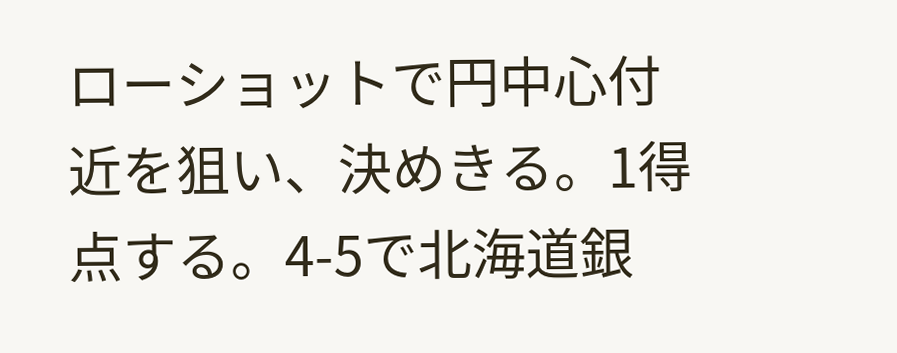ローショットで円中心付近を狙い、決めきる。1得点する。4-5で北海道銀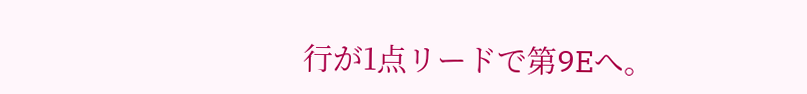行が1点リードで第9Eへ。